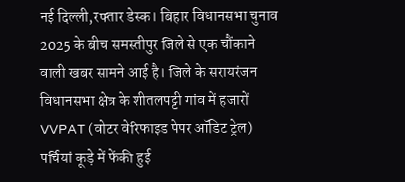नई दिल्ली,रफ्तार डेस्क। बिहार विधानसभा चुनाव 2025 के बीच समस्तीपुर जिले से एक चौंकाने वाली खबर सामने आई है। जिले के सरायरंजन विधानसभा क्षेत्र के शीतलपट्टी गांव में हजारों VVPAT (वोटर वेरिफाइड पेपर ऑडिट ट्रेल) पर्चियां कूड़े में फेंकी हुई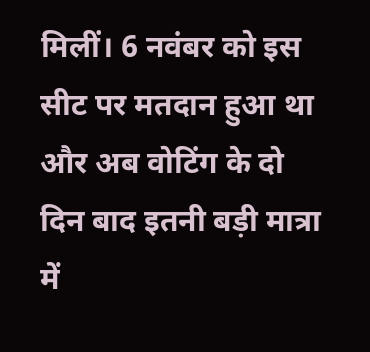मिलीं। 6 नवंबर को इस सीट पर मतदान हुआ था और अब वोटिंग के दो दिन बाद इतनी बड़ी मात्रा में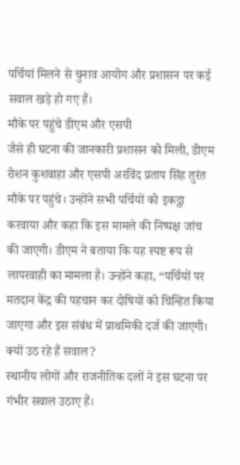पर्चियां मिलने से चुनाव आयोग और प्रशासन पर कई सवाल खड़े हो गए हैं।
मौके पर पहुंचे डीएम और एसपी
जैसे ही घटना की जानकारी प्रशासन को मिली, डीएम रोशन कुशवाहा और एसपी अरविंद प्रताप सिंह तुरंत मौके पर पहुंचे। उन्होंने सभी पर्चियों को इकट्ठा करवाया और कहा कि इस मामले की निष्पक्ष जांच की जाएगी। डीएम ने बताया कि यह स्पष्ट रूप से लापरवाही का मामला है। उन्होंने कहा, “पर्चियों पर मतदान केंद्र की पहचान कर दोषियों को चिन्हित किया जाएगा और इस संबंध में प्राथमिकी दर्ज की जाएगी।
क्यों उठ रहे हैं सवाल?
स्थानीय लोगों और राजनीतिक दलों ने इस घटना पर गंभीर सवाल उठाए हैं।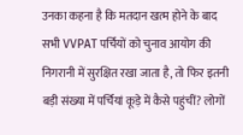उनका कहना है कि मतदान खत्म होने के बाद सभी VVPAT पर्चियों को चुनाव आयोग की निगरानी में सुरक्षित रखा जाता है, तो फिर इतनी बड़ी संख्या में पर्चियां कूड़े में कैसे पहुंचीं? लोगों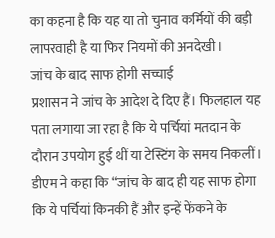का कहना है कि यह या तो चुनाव कर्मियों की बड़ी लापरवाही है या फिर नियमों की अनदेखी।
जांच के बाद साफ होगी सच्चाई
प्रशासन ने जांच के आदेश दे दिए हैं। फिलहाल यह पता लगाया जा रहा है कि ये पर्चियां मतदान के दौरान उपयोग हुई थीं या टेस्टिंग के समय निकलीं। डीएम ने कहा कि “जांच के बाद ही यह साफ होगा कि ये पर्चियां किनकी हैं और इन्हें फेंकने के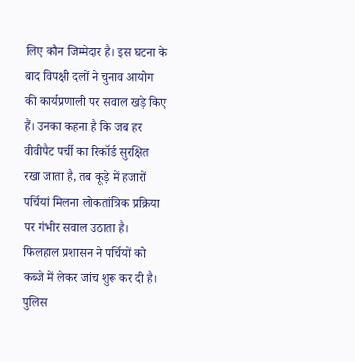लिए कौन जिम्मेदार है। इस घटना के बाद विपक्षी दलों ने चुनाव आयोग की कार्यप्रणाली पर सवाल खड़े किए हैं। उनका कहना है कि जब हर वीवीपैट पर्ची का रिकॉर्ड सुरक्षित रखा जाता है, तब कूड़े में हजारों पर्चियां मिलना लोकतांत्रिक प्रक्रिया पर गंभीर सवाल उठाता है। फिलहाल प्रशासन ने पर्चियों को कब्जे में लेकर जांच शुरू कर दी है। पुलिस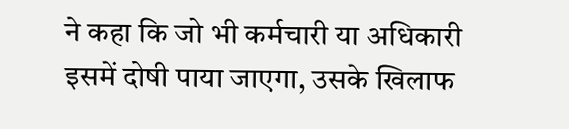ने कहा कि जो भी कर्मचारी या अधिकारी इसमें दोषी पाया जाएगा, उसके खिलाफ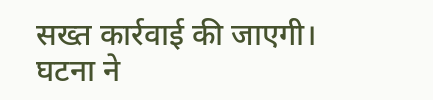सख्त कार्रवाई की जाएगी। घटना ने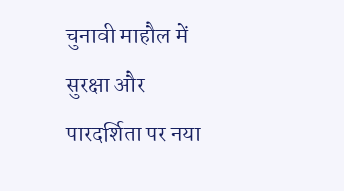चुनावी माहौल में सुरक्षा और पारदर्शिता पर नया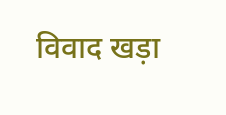विवाद खड़ा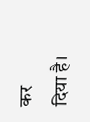कर दिया है।